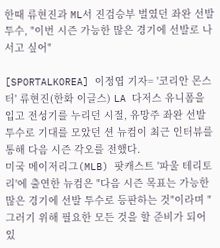한때 류현진과 ML서 진검승부 벌였던 좌완 선발 투수, "이번 시즌 가능한 많은 경기에 선발로 나서고 싶어"

[SPORTALKOREA] 이정엽 기자= '코리안 몬스터' 류현진(한화 이글스) LA 다저스 유니폼을 입고 전성기를 누리던 시절, 유망주 좌완 선발 투수로 기대를 모았던 션 뉴컴이 최근 인터뷰를 통해 다음 시즌 각오를 전했다.
미국 메이저리그(MLB) 팟캐스트 '파울 테리토리'에 출연한 뉴컴은 "다음 시즌 목표는 가능한 많은 경기에 선발 투수로 등판하는 것"이라며 "그러기 위해 필요한 모든 것을 할 준비가 되어 있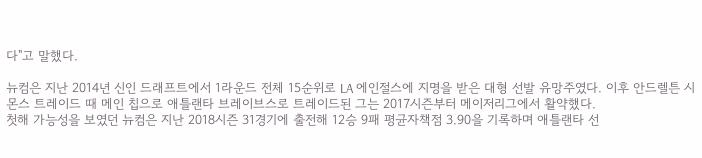다"고 말했다.

뉴컴은 지난 2014년 신인 드래프트에서 1라운드 전체 15순위로 LA 에인절스에 지명을 받은 대형 선발 유망주였다. 이후 안드렐튼 시몬스 트레이드 때 메인 칩으로 애틀랜타 브레이브스로 트레이드된 그는 2017시즌부터 메이저리그에서 활약했다.
첫해 가능성을 보였던 뉴컴은 지난 2018시즌 31경기에 출전해 12승 9패 평균자책점 3.90을 기록하며 애틀랜타 선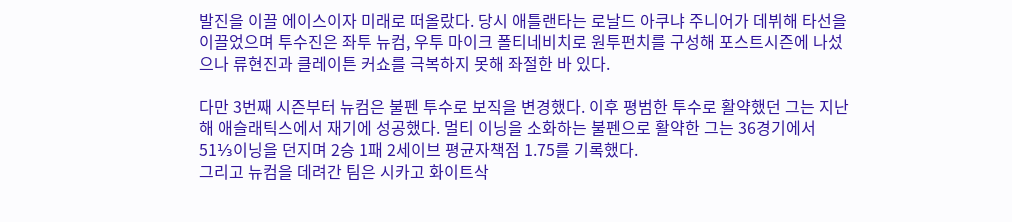발진을 이끌 에이스이자 미래로 떠올랐다. 당시 애틀랜타는 로날드 아쿠냐 주니어가 데뷔해 타선을 이끌었으며 투수진은 좌투 뉴컴, 우투 마이크 폴티네비치로 원투펀치를 구성해 포스트시즌에 나섰으나 류현진과 클레이튼 커쇼를 극복하지 못해 좌절한 바 있다.

다만 3번째 시즌부터 뉴컴은 불펜 투수로 보직을 변경했다. 이후 평범한 투수로 활약했던 그는 지난해 애슬래틱스에서 재기에 성공했다. 멀티 이닝을 소화하는 불펜으로 활약한 그는 36경기에서 51⅓이닝을 던지며 2승 1패 2세이브 평균자책점 1.75를 기록했다.
그리고 뉴컴을 데려간 팀은 시카고 화이트삭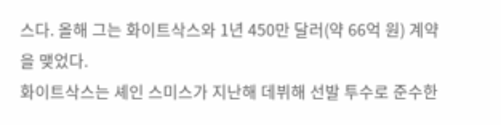스다. 올해 그는 화이트삭스와 1년 450만 달러(약 66억 원) 계약을 맺었다.
화이트삭스는 셰인 스미스가 지난해 데뷔해 선발 투수로 준수한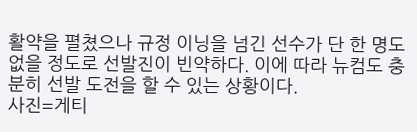활약을 펼쳤으나 규정 이닝을 넘긴 선수가 단 한 명도 없을 정도로 선발진이 빈약하다. 이에 따라 뉴컴도 충분히 선발 도전을 할 수 있는 상황이다.
사진=게티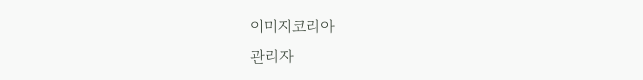이미지코리아
관리자